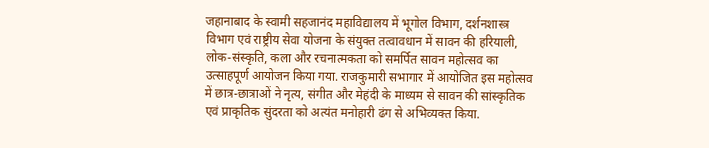जहानाबाद के स्वामी सहजानंद महाविद्यालय में भूगोल विभाग, दर्शनशास्त्र विभाग एवं राष्ट्रीय सेवा योजना के संयुक्त तत्वावधान में सावन की हरियाली, लोक-संस्कृति, कला और रचनात्मकता को समर्पित सावन महोत्सव का उत्साहपूर्ण आयोजन किया गया. राजकुमारी सभागार में आयोजित इस महोत्सव में छात्र-छात्राओं ने नृत्य, संगीत और मेहंदी के माध्यम से सावन की सांस्कृतिक एवं प्राकृतिक सुंदरता को अत्यंत मनोहारी ढंग से अभिव्यक्त किया.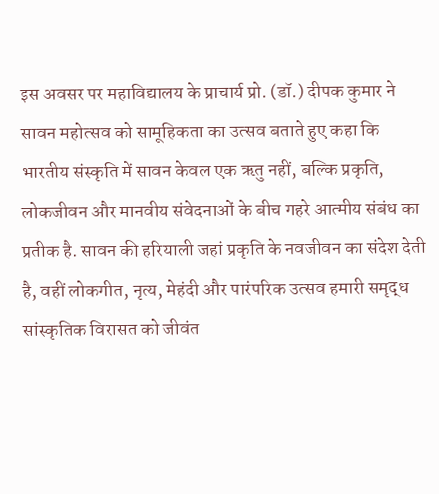इस अवसर पर महाविद्यालय के प्राचार्य प्रो. (डॉ.) दीपक कुमार ने सावन महोत्सव को सामूहिकता का उत्सव बताते हुए कहा कि भारतीय संस्कृति में सावन केवल एक ऋतु नहीं, बल्कि प्रकृति, लोकजीवन और मानवीय संवेदनाओं के बीच गहरे आत्मीय संबंध का प्रतीक है. सावन की हरियाली जहां प्रकृति के नवजीवन का संदेश देती है, वहीं लोकगीत, नृत्य, मेहंदी और पारंपरिक उत्सव हमारी समृद्ध सांस्कृतिक विरासत को जीवंत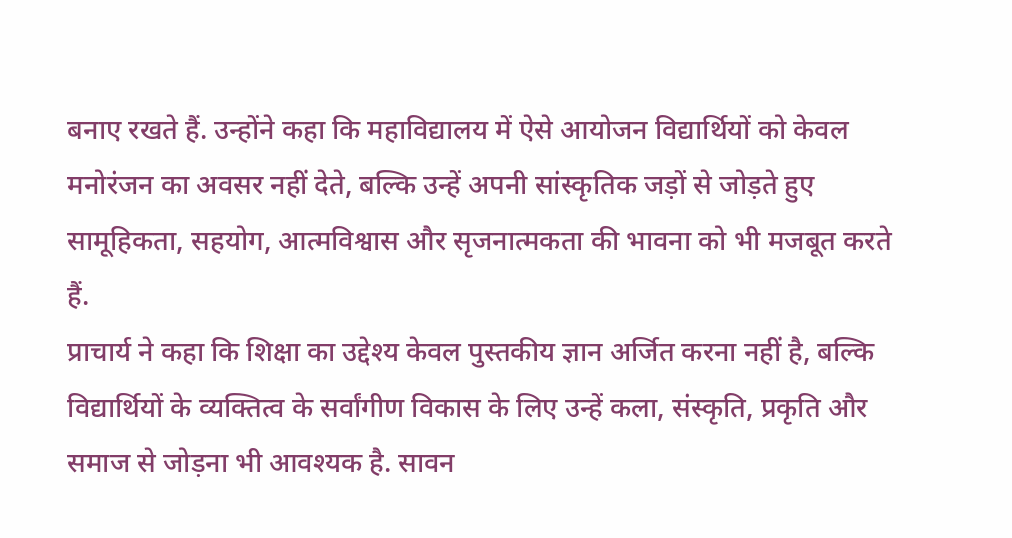बनाए रखते हैं. उन्होंने कहा कि महाविद्यालय में ऐसे आयोजन विद्यार्थियों को केवल मनोरंजन का अवसर नहीं देते, बल्कि उन्हें अपनी सांस्कृतिक जड़ों से जोड़ते हुए सामूहिकता, सहयोग, आत्मविश्वास और सृजनात्मकता की भावना को भी मजबूत करते हैं.
प्राचार्य ने कहा कि शिक्षा का उद्देश्य केवल पुस्तकीय ज्ञान अर्जित करना नहीं है, बल्कि विद्यार्थियों के व्यक्तित्व के सर्वांगीण विकास के लिए उन्हें कला, संस्कृति, प्रकृति और समाज से जोड़ना भी आवश्यक है. सावन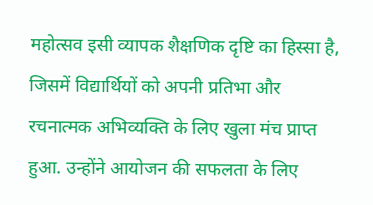महोत्सव इसी व्यापक शैक्षणिक दृष्टि का हिस्सा है, जिसमें विद्यार्थियों को अपनी प्रतिभा और रचनात्मक अभिव्यक्ति के लिए खुला मंच प्राप्त हुआ. उन्होंने आयोजन की सफलता के लिए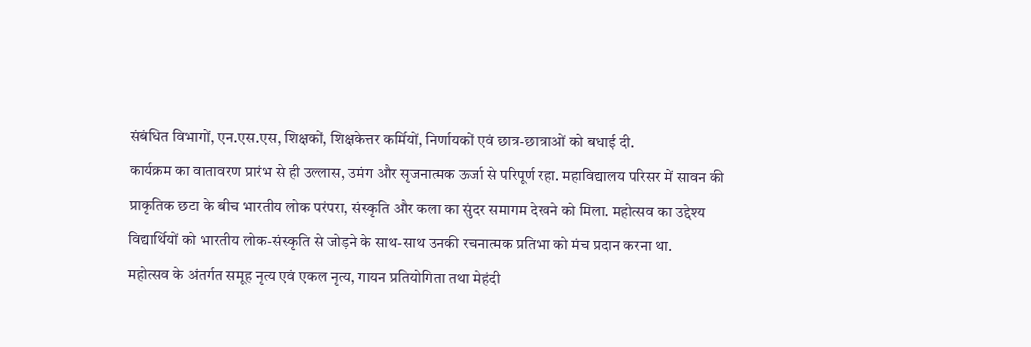संबंधित विभागों, एन.एस.एस, शिक्षकों, शिक्षकेत्तर कर्मियों, निर्णायकों एवं छात्र-छात्राओं को बधाई दी.
कार्यक्रम का वातावरण प्रारंभ से ही उल्लास, उमंग और सृजनात्मक ऊर्जा से परिपूर्ण रहा. महाविद्यालय परिसर में सावन की प्राकृतिक छटा के बीच भारतीय लोक परंपरा, संस्कृति और कला का सुंदर समागम देखने को मिला. महोत्सव का उद्देश्य विद्यार्थियों को भारतीय लोक-संस्कृति से जोड़ने के साथ-साथ उनकी रचनात्मक प्रतिभा को मंच प्रदान करना था.
महोत्सव के अंतर्गत समूह नृत्य एवं एकल नृत्य, गायन प्रतियोगिता तथा मेहंदी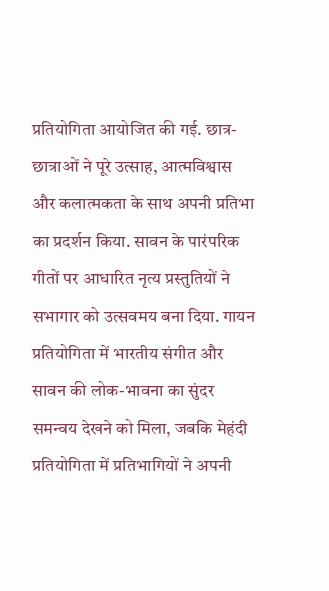प्रतियोगिता आयोजित की गई. छात्र-छात्राओं ने पूरे उत्साह, आत्मविश्वास और कलात्मकता के साथ अपनी प्रतिभा का प्रदर्शन किया. सावन के पारंपरिक गीतों पर आधारित नृत्य प्रस्तुतियों ने सभागार को उत्सवमय बना दिया. गायन प्रतियोगिता में भारतीय संगीत और सावन की लोक-भावना का सुंदर समन्वय देखने को मिला, जबकि मेहंदी प्रतियोगिता में प्रतिभागियों ने अपनी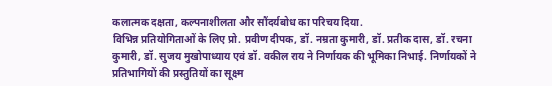कलात्मक दक्षता, कल्पनाशीलता और सौंदर्यबोध का परिचय दिया.
विभिन्न प्रतियोगिताओं के लिए प्रो. प्रवीण दीपक, डॉ. नम्रता कुमारी, डॉ. प्रतीक दास, डॉ. रचना कुमारी, डॉ. सुजय मुखोपाध्याय एवं डॉ. वकील राय ने निर्णायक की भूमिका निभाई. निर्णायकों ने प्रतिभागियों की प्रस्तुतियों का सूक्ष्म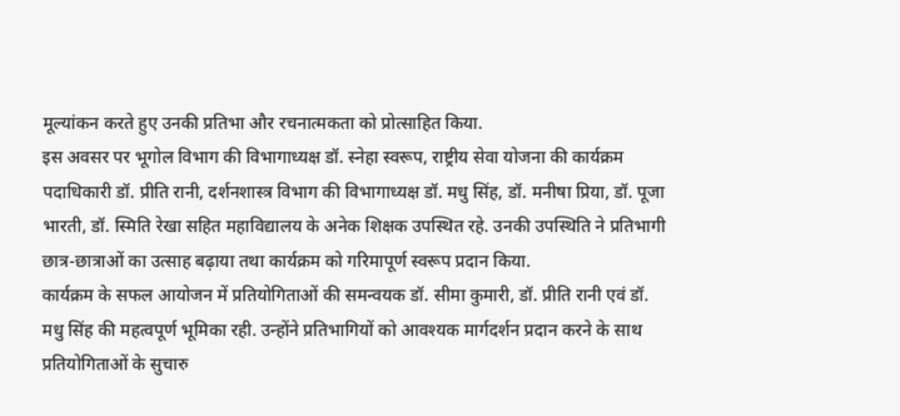मूल्यांकन करते हुए उनकी प्रतिभा और रचनात्मकता को प्रोत्साहित किया.
इस अवसर पर भूगोल विभाग की विभागाध्यक्ष डॉ. स्नेहा स्वरूप, राष्ट्रीय सेवा योजना की कार्यक्रम पदाधिकारी डॉ. प्रीति रानी, दर्शनशास्त्र विभाग की विभागाध्यक्ष डॉ. मधु सिंह, डॉ. मनीषा प्रिया, डॉ. पूजा भारती, डॉ. स्मिति रेखा सहित महाविद्यालय के अनेक शिक्षक उपस्थित रहे. उनकी उपस्थिति ने प्रतिभागी छात्र-छात्राओं का उत्साह बढ़ाया तथा कार्यक्रम को गरिमापूर्ण स्वरूप प्रदान किया.
कार्यक्रम के सफल आयोजन में प्रतियोगिताओं की समन्वयक डॉ. सीमा कुमारी, डॉ. प्रीति रानी एवं डॉ. मधु सिंह की महत्वपूर्ण भूमिका रही. उन्होंने प्रतिभागियों को आवश्यक मार्गदर्शन प्रदान करने के साथ प्रतियोगिताओं के सुचारु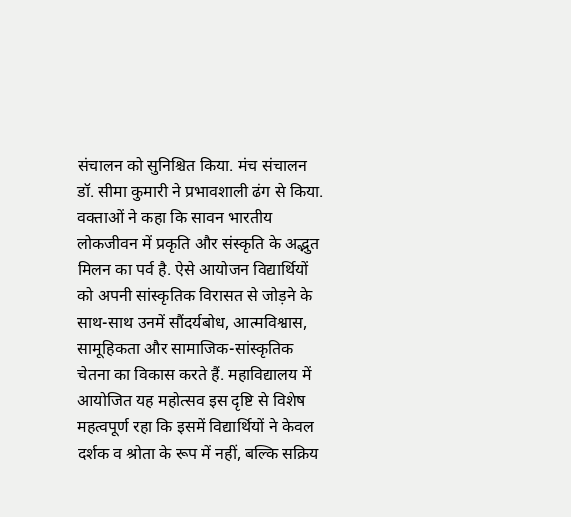संचालन को सुनिश्चित किया. मंच संचालन डॉ. सीमा कुमारी ने प्रभावशाली ढंग से किया.
वक्ताओं ने कहा कि सावन भारतीय लोकजीवन में प्रकृति और संस्कृति के अद्भुत मिलन का पर्व है. ऐसे आयोजन विद्यार्थियों को अपनी सांस्कृतिक विरासत से जोड़ने के साथ-साथ उनमें सौंदर्यबोध, आत्मविश्वास, सामूहिकता और सामाजिक-सांस्कृतिक चेतना का विकास करते हैं. महाविद्यालय में आयोजित यह महोत्सव इस दृष्टि से विशेष महत्वपूर्ण रहा कि इसमें विद्यार्थियों ने केवल दर्शक व श्रोता के रूप में नहीं, बल्कि सक्रिय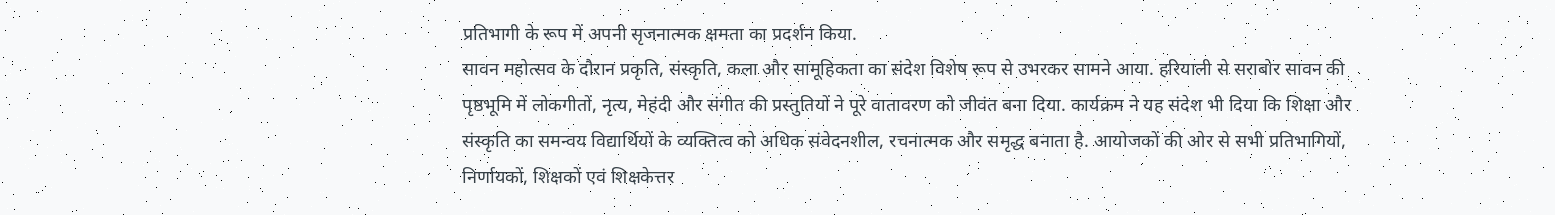प्रतिभागी के रूप में अपनी सृजनात्मक क्षमता का प्रदर्शन किया.
सावन महोत्सव के दौरान प्रकृति, संस्कृति, कला और सामूहिकता का संदेश विशेष रूप से उभरकर सामने आया. हरियाली से सराबोर सावन की पृष्ठभूमि में लोकगीतों, नृत्य, मेहंदी और संगीत की प्रस्तुतियों ने पूरे वातावरण को जीवंत बना दिया. कार्यक्रम ने यह संदेश भी दिया कि शिक्षा और संस्कृति का समन्वय विद्यार्थियों के व्यक्तित्व को अधिक संवेदनशील, रचनात्मक और समृद्ध बनाता है. आयोजकों की ओर से सभी प्रतिभागियों, निर्णायकों, शिक्षकों एवं शिक्षकेत्तर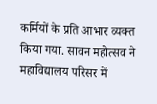कर्मियों के प्रति आभार व्यक्त किया गया. सावन महोत्सव ने महाविद्यालय परिसर में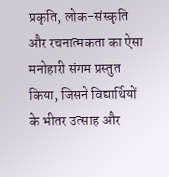प्रकृति, लोक-संस्कृति और रचनात्मकता का ऐसा मनोहारी संगम प्रस्तुत किया, जिसने विद्यार्थियों के भीतर उत्साह और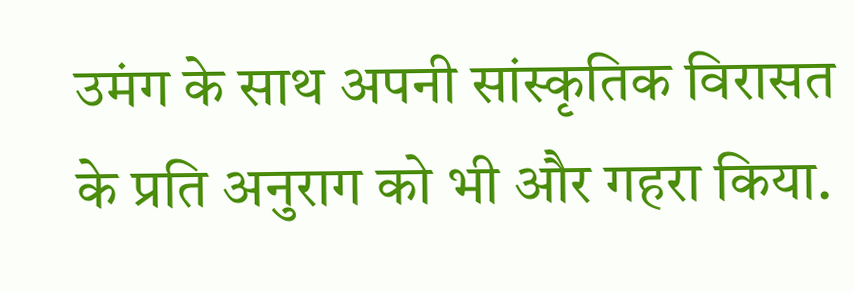उमंग के साथ अपनी सांस्कृतिक विरासत के प्रति अनुराग को भी और गहरा किया.